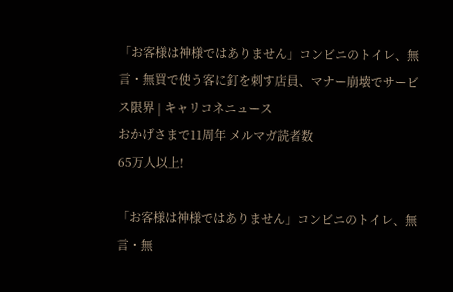「お客様は神様ではありません」コンビニのトイレ、無言・無買で使う客に釘を刺す店員、マナー崩壊でサービス限界 | キャリコネニュース
おかげさまで11周年 メルマガ読者数
65万人以上!

「お客様は神様ではありません」コンビニのトイレ、無言・無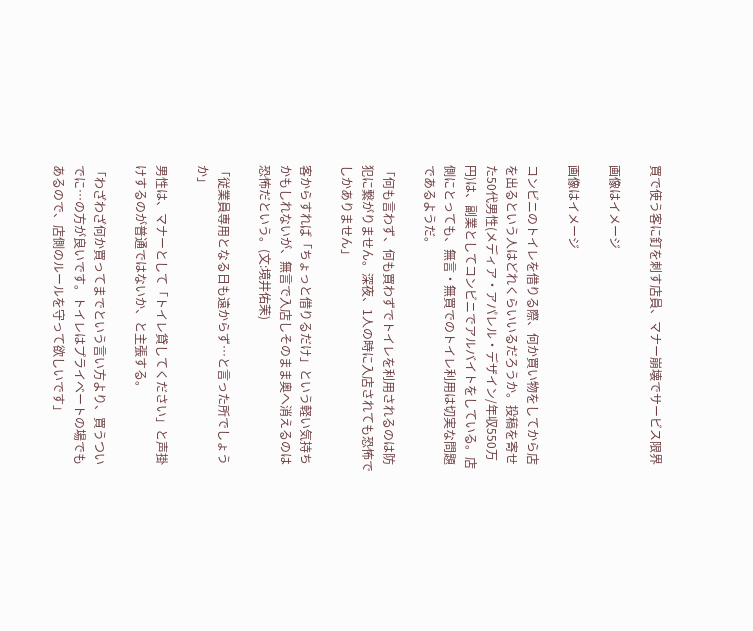買で使う客に釘を刺す店員、マナー崩壊でサービス限界

画像はイメージ

画像はイメージ

コンビニのトイレを借りる際、何か買い物をしてから店を出るという人はどれくらいいるだろうか。投稿を寄せた50代男性(メディア・アパレル・デザイン/年収550万円)は、副業としてコンビニでアルバイトをしている。店側にとっても、無言・無買でのトイレ利用は切実な問題であるようだ。

「何も言わず、何も買わずでトイレを利用されるのは防犯に繋がりません。深夜、1人の時に入店されても恐怖でしかありません」

客からすれば「ちょっと借りるだけ」という軽い気持ちかもしれないが、無言で入店しそのまま奥へ消えるのは恐怖だという。(文:境井佑茉)

「従業員専用となる日も遠からず…と言った所でしょうか」

男性は、マナーとして「トイレ貸してください」と声掛けするのが普通ではないか、と主張する。

「わざわざ何か買ってまでという言い方より、買うついでに…の方が良いです。トイレはプライベートの場でもあるので、店側のルールを守って欲しいです」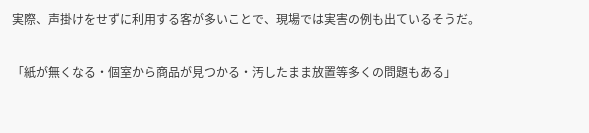実際、声掛けをせずに利用する客が多いことで、現場では実害の例も出ているそうだ。

「紙が無くなる・個室から商品が見つかる・汚したまま放置等多くの問題もある」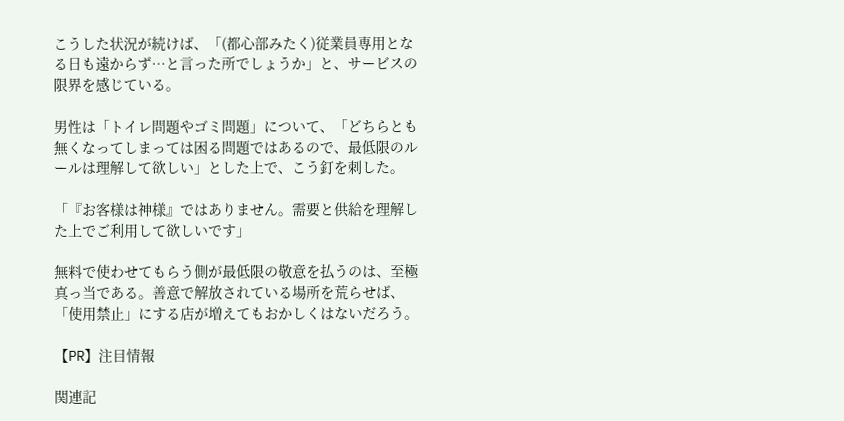こうした状況が続けば、「(都心部みたく)従業員専用となる日も遠からず…と言った所でしょうか」と、サービスの限界を感じている。

男性は「トイレ問題やゴミ問題」について、「どちらとも無くなってしまっては困る問題ではあるので、最低限のルールは理解して欲しい」とした上で、こう釘を刺した。

「『お客様は神様』ではありません。需要と供給を理解した上でご利用して欲しいです」

無料で使わせてもらう側が最低限の敬意を払うのは、至極真っ当である。善意で解放されている場所を荒らせば、「使用禁止」にする店が増えてもおかしくはないだろう。

【PR】注目情報

関連記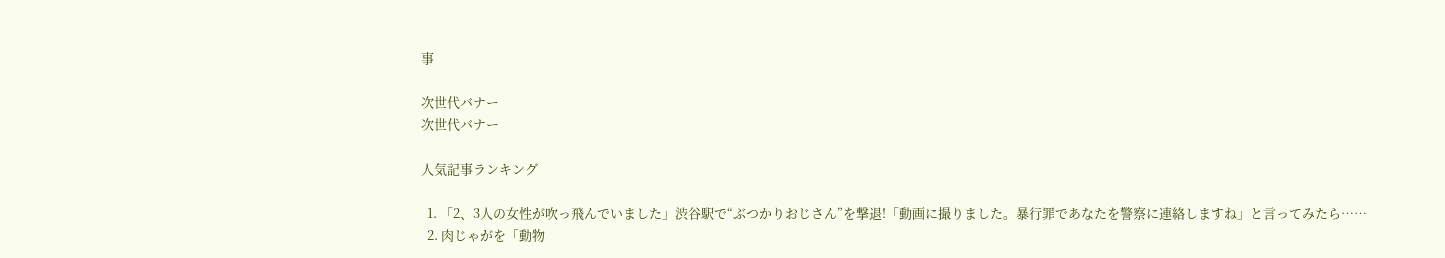事

次世代バナー
次世代バナー

人気記事ランキング

  1. 「2、3人の女性が吹っ飛んでいました」渋谷駅で“ぶつかりおじさん”を撃退!「動画に撮りました。暴行罪であなたを警察に連絡しますね」と言ってみたら……
  2. 肉じゃがを「動物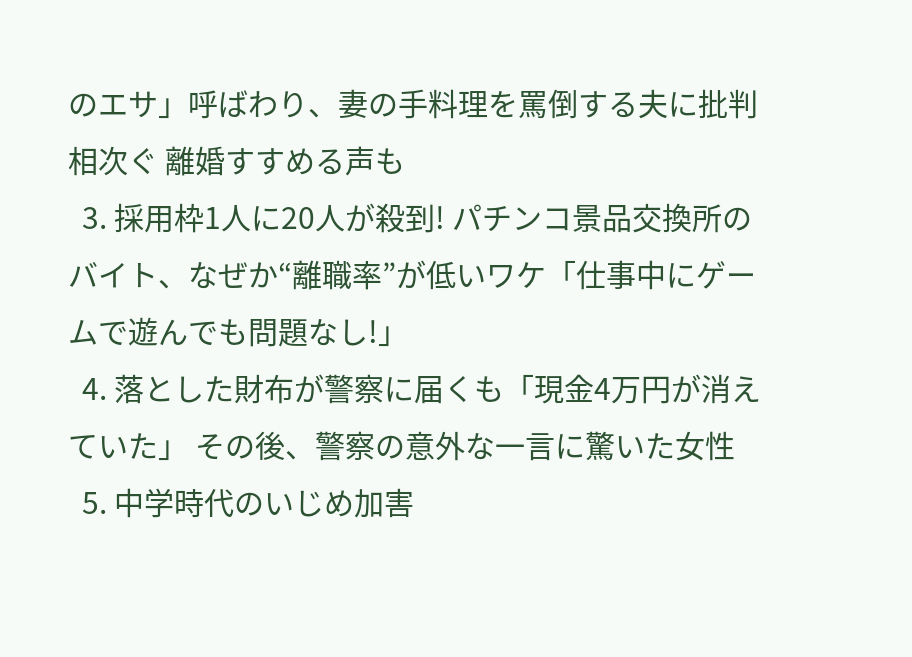のエサ」呼ばわり、妻の手料理を罵倒する夫に批判相次ぐ 離婚すすめる声も
  3. 採用枠1人に20人が殺到! パチンコ景品交換所のバイト、なぜか“離職率”が低いワケ「仕事中にゲームで遊んでも問題なし!」
  4. 落とした財布が警察に届くも「現金4万円が消えていた」 その後、警察の意外な一言に驚いた女性
  5. 中学時代のいじめ加害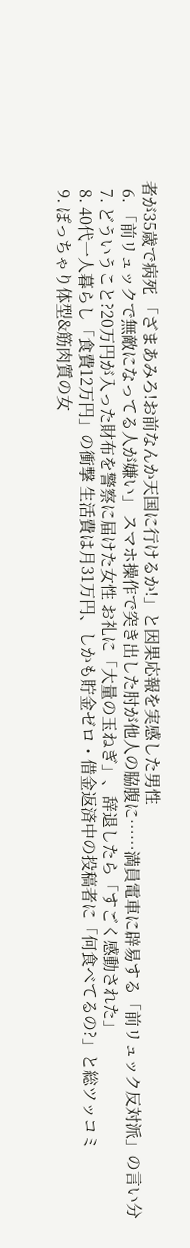者が35歳で病死 「ざまあみろ!お前なんか天国に行けるか!」と因果応報を実感した男性
  6. 「前リュックで無敵になってる人が嫌い」 スマホ操作で突き出した肘が他人の脇腹に……満員電車に辟易する「前リュック反対派」の言い分
  7. どういうこと?20万円が入った財布を警察に届けた女性 お礼に「大量の玉ねぎ」、辞退したら「すごく感動された」
  8. 40代一人暮らし「食費12万円」の衝撃 生活費は月31万円、しかも貯金ゼロ・借金返済中の投稿者に「何食べてるの?」と総ツッコミ
  9. ぽっちゃり体型&筋肉質の女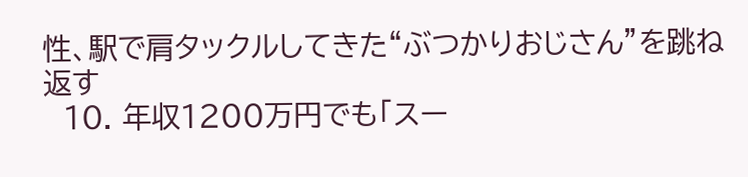性、駅で肩タックルしてきた“ぶつかりおじさん”を跳ね返す
  10. 年収1200万円でも「スー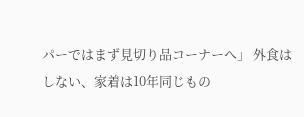パーではまず見切り品コーナーへ」 外食はしない、家着は10年同じもの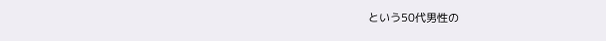という50代男性の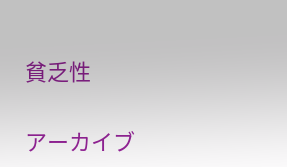貧乏性

アーカイブ